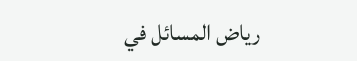رياض المسائل في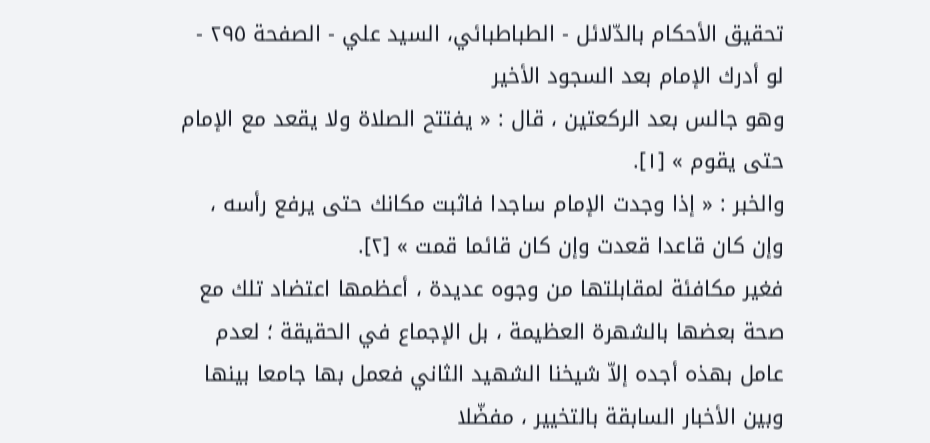تحقيق الأحكام بالدّلائل - الطباطبائي، السيد علي - الصفحة ٢٩٥ - لو أدرك الإمام بعد السجود الأخير
وهو جالس بعد الركعتين ، قال : « يفتتح الصلاة ولا يقعد مع الإمام حتى يقوم » [١].
والخبر : « إذا وجدت الإمام ساجدا فاثبت مكانك حتى يرفع رأسه ، وإن كان قاعدا قعدت وإن كان قائما قمت » [٢].
فغير مكافئة لمقابلتها من وجوه عديدة ، أعظمها اعتضاد تلك مع صحة بعضها بالشهرة العظيمة ، بل الإجماع في الحقيقة ؛ لعدم عامل بهذه أجده إلاّ شيخنا الشهيد الثاني فعمل بها جامعا بينها وبين الأخبار السابقة بالتخيير ، مفضّلا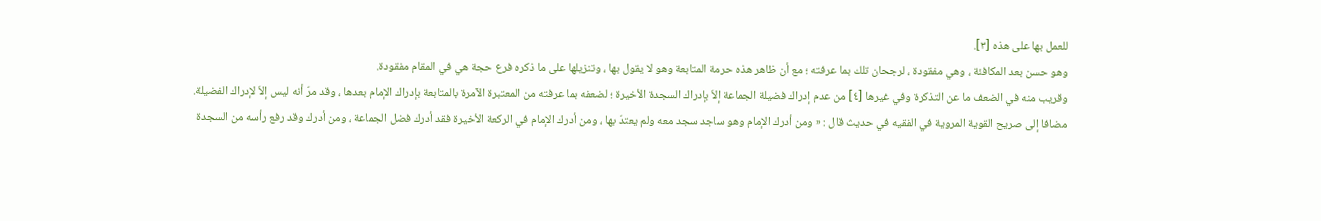للعمل بها على هذه [٣].
وهو حسن بعد المكافئة ، وهي مفقودة ، لرجحان تلك بما عرفته ؛ مع أن ظاهر هذه حرمة المتابعة وهو لا يقول بها ، وتنزيلها على ما ذكره فرع حجة هي في المقام مفقودة.
وقريب منه في الضعف ما عن التذكرة وفي غيرها [٤] من عدم إدراك فضيلة الجماعة إلاّ بإدراك السجدة الأخيرة ؛ لضعفه بما عرفته من المعتبرة الآمرة بالمتابعة بإدراك الإمام بعدها ، وقد مرّ أنه ليس إلاّ لإدراك الفضيلة.
مضافا إلى صريح القوية المروية في الفقيه في حديث قال : « ومن أدرك الإمام وهو ساجد سجد معه ولم يعتدّ بها ، ومن أدرك الإمام في الركعة الأخيرة فقد أدرك فضل الجماعة ، ومن أدرك وقد رفع رأسه من السجدة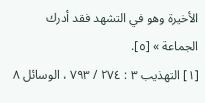الأخيرة وهو في التشهد فقد أدرك الجماعة » [٥].
[١] التهذيب ٣ : ٢٧٤ / ٧٩٣ ، الوسائل ٨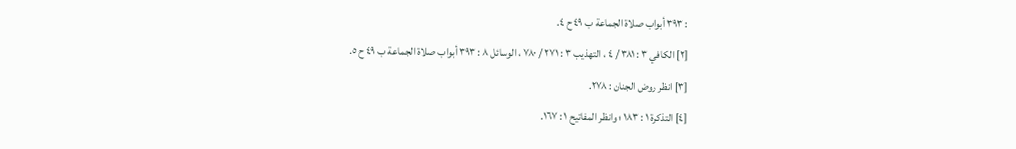: ٣٩٣ أبواب صلاة الجماعة ب ٤٩ ح ٤.
[٢] الكافي ٣ : ٣٨١ / ٤ ، التهذيب ٣ : ٢٧١ / ٧٨٠ ، الوسائل ٨ : ٣٩٣ أبواب صلاة الجماعة ب ٤٩ ح ٥.
[٣] انظر روض الجنان : ٢٧٨.
[٤] التذكرة ١ : ١٨٣ ؛ وانظر المفاتيح ١ : ١٦٧.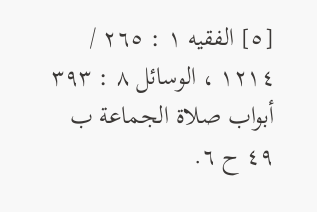[٥] الفقيه ١ : ٢٦٥ / ١٢١٤ ، الوسائل ٨ : ٣٩٣ أبواب صلاة الجماعة ب ٤٩ ح ٦.